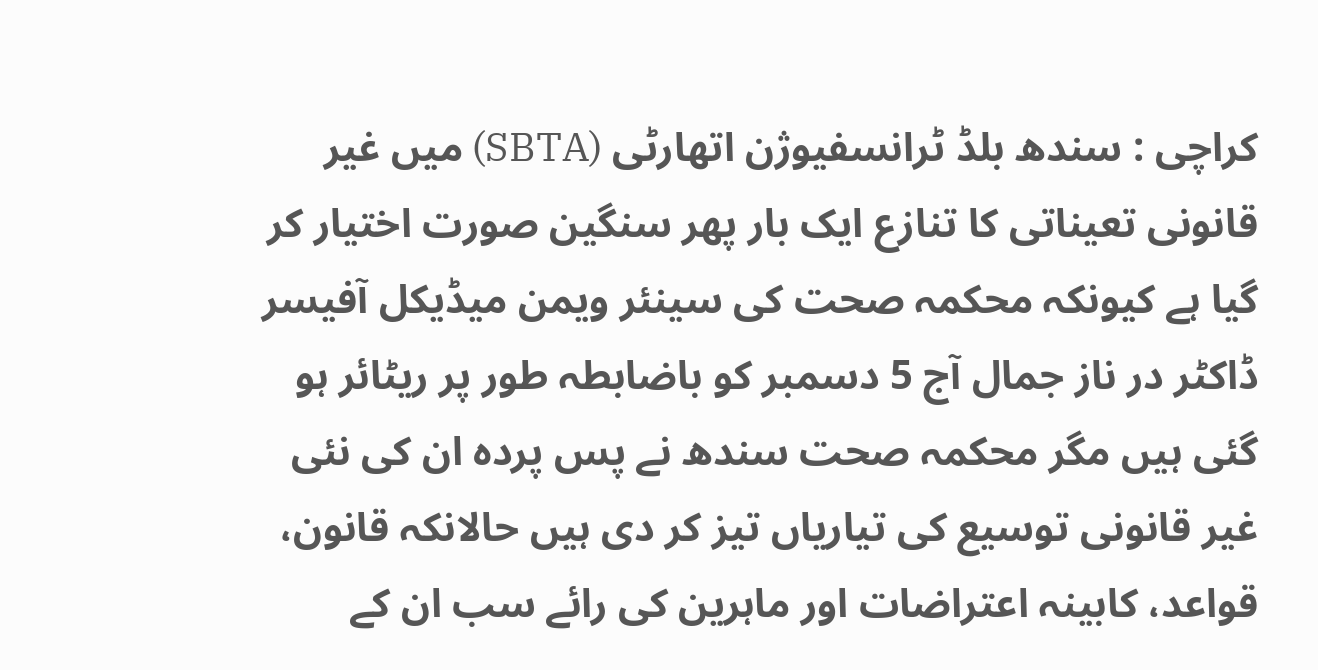کراچی : سندھ بلڈ ٹرانسفیوژن اتھارٹی (SBTA) میں غیر قانونی تعیناتی کا تنازع ایک بار پھر سنگین صورت اختیار کر گیا ہے کیونکہ محکمہ صحت کی سینئر ویمن میڈیکل آفیسر ڈاکٹر در ناز جمال آج 5 دسمبر کو باضابطہ طور پر ریٹائر ہو گئی ہیں مگر محکمہ صحت سندھ نے پس پردہ ان کی نئی غیر قانونی توسیع کی تیاریاں تیز کر دی ہیں حالانکہ قانون، قواعد، کابینہ اعتراضات اور ماہرین کی رائے سب ان کے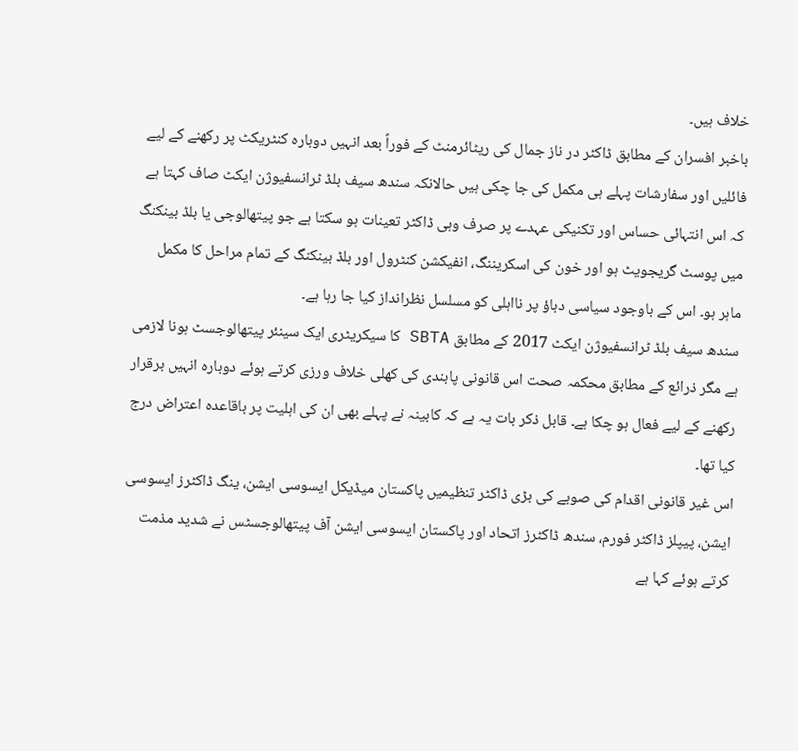خلاف ہیں۔
باخبر افسران کے مطابق ڈاکٹر در ناز جمال کی ریٹائرمنٹ کے فوراً بعد انہیں دوبارہ کنٹریکٹ پر رکھنے کے لیے فائلیں اور سفارشات پہلے ہی مکمل کی جا چکی ہیں حالانکہ سندھ سیف بلڈ ٹرانسفیوژن ایکٹ صاف کہتا ہے کہ اس انتہائی حساس اور تکنیکی عہدے پر صرف وہی ڈاکٹر تعینات ہو سکتا ہے جو پیتھالوجی یا بلڈ بینکنگ میں پوسٹ گریجویٹ ہو اور خون کی اسکریننگ، انفیکشن کنٹرول اور بلڈ بینکنگ کے تمام مراحل کا مکمل ماہر ہو۔ اس کے باوجود سیاسی دباؤ پر نااہلی کو مسلسل نظرانداز کیا جا رہا ہے۔
سندھ سیف بلڈ ٹرانسفیوژن ایکٹ 2017 کے مطابق SBTA کا سیکریٹری ایک سینئر پیتھالوجسٹ ہونا لازمی ہے مگر ذرائع کے مطابق محکمہ صحت اس قانونی پابندی کی کھلی خلاف ورزی کرتے ہوئے دوبارہ انہیں برقرار رکھنے کے لیے فعال ہو چکا ہے۔ قابل ذکر بات یہ ہے کہ کابینہ نے پہلے بھی ان کی اہلیت پر باقاعدہ اعتراض درج کیا تھا۔
اس غیر قانونی اقدام کی صوبے کی بڑی ڈاکٹر تنظیمیں پاکستان میڈیکل ایسوسی ایشن، ینگ ڈاکٹرز ایسوسی ایشن، پیپلز ڈاکٹر فورم، سندھ ڈاکٹرز اتحاد اور پاکستان ایسوسی ایشن آف پیتھالوجسٹس نے شدید مذمت کرتے ہوئے کہا ہے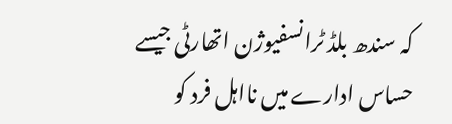کہ سندھ بلڈ ٹرانسفیوژن اتھارٹی جیسے حساس ادارے میں نااہل فرد کو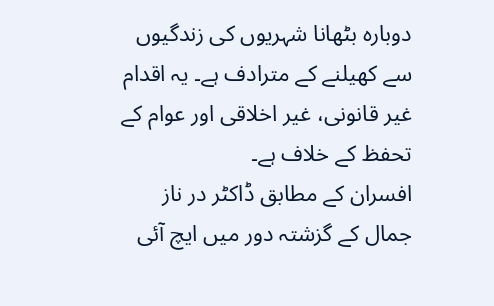دوبارہ بٹھانا شہریوں کی زندگیوں سے کھیلنے کے مترادف ہے۔ یہ اقدام غیر قانونی، غیر اخلاقی اور عوام کے تحفظ کے خلاف ہے۔
افسران کے مطابق ڈاکٹر در ناز جمال کے گزشتہ دور میں ایچ آئی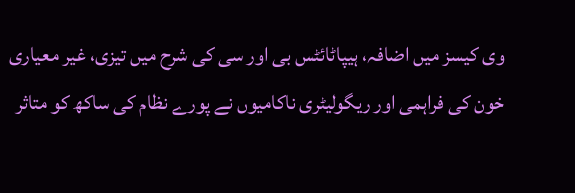وی کیسز میں اضافہ، ہیپاٹائٹس بی اور سی کی شرح میں تیزی، غیر معیاری خون کی فراہمی اور ریگولیٹری ناکامیوں نے پورے نظام کی ساکھ کو متاثر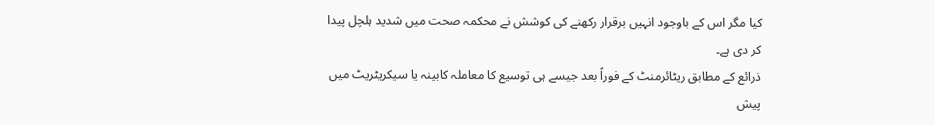کیا مگر اس کے باوجود انہیں برقرار رکھنے کی کوشش نے محکمہ صحت میں شدید ہلچل پیدا کر دی ہے۔
ذرائع کے مطابق ریٹائرمنٹ کے فوراً بعد جیسے ہی توسیع کا معاملہ کابینہ یا سیکریٹریٹ میں پیش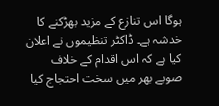ہوگا اس تنازع کے مزید بھڑکنے کا خدشہ ہے۔ ڈاکٹر تنظیموں نے اعلان کیا ہے کہ اس اقدام کے خلاف صوبے بھر میں سخت احتجاج کیا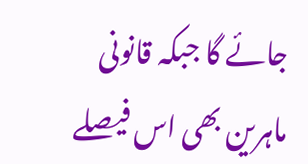جائے گا جبکہ قانونی ماہرین بھی اس فیصلے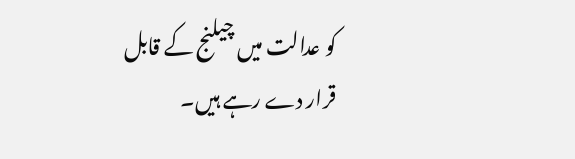کو عدالت میں چیلنج کے قابل قرار دے رہے ہیں۔